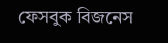ফেসবুক বিজনেস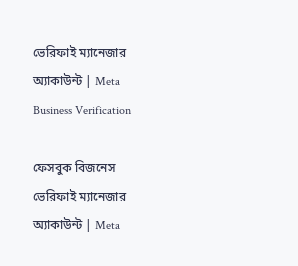ভেরিফাই ম্যানেজার অ্যাকাউন্ট | Meta Business Verification

ফেসবুক বিজনেস ভেরিফাই ম্যানেজার অ্যাকাউন্ট | Meta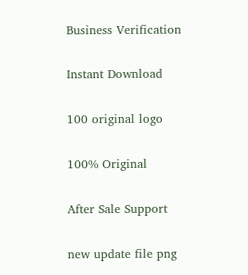Business Verification

Instant Download

100 original logo

100% Original

After Sale Support

new update file png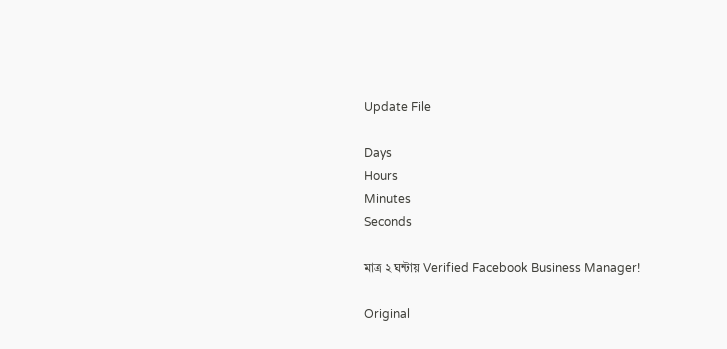Update File

Days
Hours
Minutes
Seconds

মাত্র ২ ঘন্টায় Verified Facebook Business Manager!

Original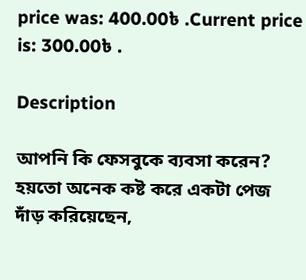price was: 400.00৳ .Current price is: 300.00৳ .

Description

আপনি কি ফেসবুকে ব্যবসা করেন? হয়তো অনেক কষ্ট করে একটা পেজ দাঁড় করিয়েছেন,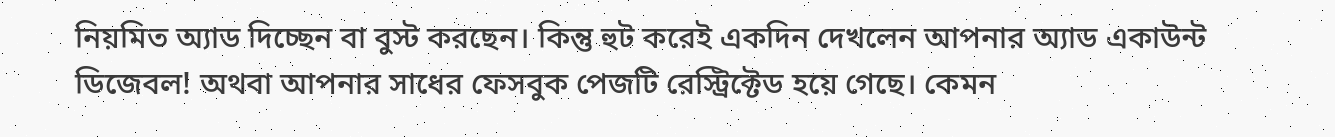নিয়মিত অ্যাড দিচ্ছেন বা বুস্ট করছেন। কিন্তু হুট করেই একদিন দেখলেন আপনার অ্যাড একাউন্ট ডিজেবল! অথবা আপনার সাধের ফেসবুক পেজটি রেস্ট্রিক্টেড হয়ে গেছে। কেমন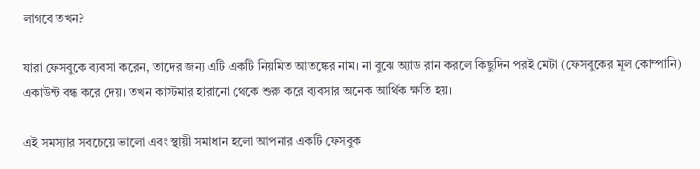লাগবে তখন?

যারা ফেসবুকে ব্যবসা করেন, তাদের জন্য এটি একটি নিয়মিত আতঙ্কের নাম। না বুঝে অ্যাড রান করলে কিছুদিন পরই মেটা (ফেসবুকের মূল কোম্পানি) একাউন্ট বন্ধ করে দেয়। তখন কাস্টমার হারানো থেকে শুরু করে ব্যবসার অনেক আর্থিক ক্ষতি হয়।

এই সমস্যার সবচেয়ে ভালো এবং স্থায়ী সমাধান হলো আপনার একটি ফেসবুক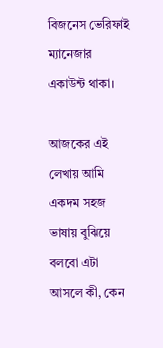বিজনেস ভেরিফাই ম্যানেজার একাউন্ট থাকা।

আজকের এই লেখায় আমি একদম সহজ ভাষায় বুঝিয়ে বলবো এটা আসলে কী, কেন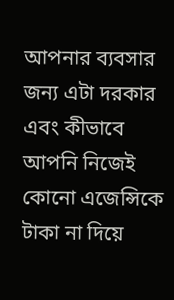আপনার ব্যবসার জন্য এটা দরকার এবং কীভাবে আপনি নিজেই কোনো এজেন্সিকে টাকা না দিয়ে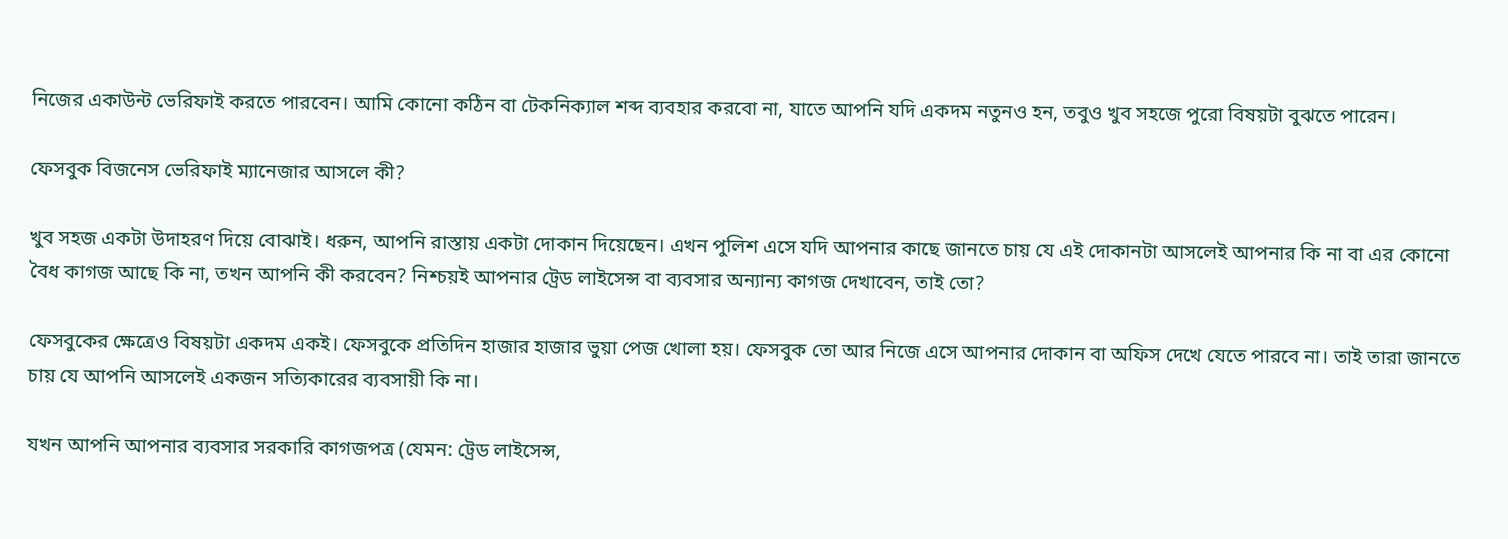নিজের একাউন্ট ভেরিফাই করতে পারবেন। আমি কোনো কঠিন বা টেকনিক্যাল শব্দ ব্যবহার করবো না, যাতে আপনি যদি একদম নতুনও হন, তবুও খুব সহজে পুরো বিষয়টা বুঝতে পারেন।

ফেসবুক বিজনেস ভেরিফাই ম্যানেজার আসলে কী?

খুব সহজ একটা উদাহরণ দিয়ে বোঝাই। ধরুন, আপনি রাস্তায় একটা দোকান দিয়েছেন। এখন পুলিশ এসে যদি আপনার কাছে জানতে চায় যে এই দোকানটা আসলেই আপনার কি না বা এর কোনো বৈধ কাগজ আছে কি না, তখন আপনি কী করবেন? নিশ্চয়ই আপনার ট্রেড লাইসেন্স বা ব্যবসার অন্যান্য কাগজ দেখাবেন, তাই তো?

ফেসবুকের ক্ষেত্রেও বিষয়টা একদম একই। ফেসবুকে প্রতিদিন হাজার হাজার ভুয়া পেজ খোলা হয়। ফেসবুক তো আর নিজে এসে আপনার দোকান বা অফিস দেখে যেতে পারবে না। তাই তারা জানতে চায় যে আপনি আসলেই একজন সত্যিকারের ব্যবসায়ী কি না।

যখন আপনি আপনার ব্যবসার সরকারি কাগজপত্র (যেমন: ট্রেড লাইসেন্স,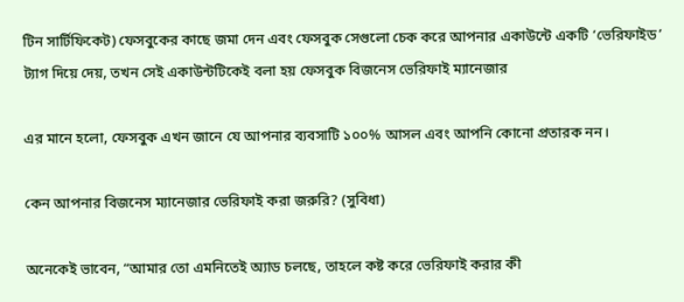টিন সার্টিফিকেট) ফেসবুকের কাছে জমা দেন এবং ফেসবুক সেগুলো চেক করে আপনার একাউন্টে একটি ‘ভেরিফাইড’ ট্যাগ দিয়ে দেয়, তখন সেই একাউন্টটিকেই বলা হয় ফেসবুক বিজনেস ভেরিফাই ম্যানেজার

এর মানে হলো, ফেসবুক এখন জানে যে আপনার ব্যবসাটি ১০০% আসল এবং আপনি কোনো প্রতারক নন।

কেন আপনার বিজনেস ম্যানেজার ভেরিফাই করা জরুরি? (সুবিধা)

অনেকেই ভাবেন, “আমার তো এমনিতেই অ্যাড চলছে, তাহলে কষ্ট করে ভেরিফাই করার কী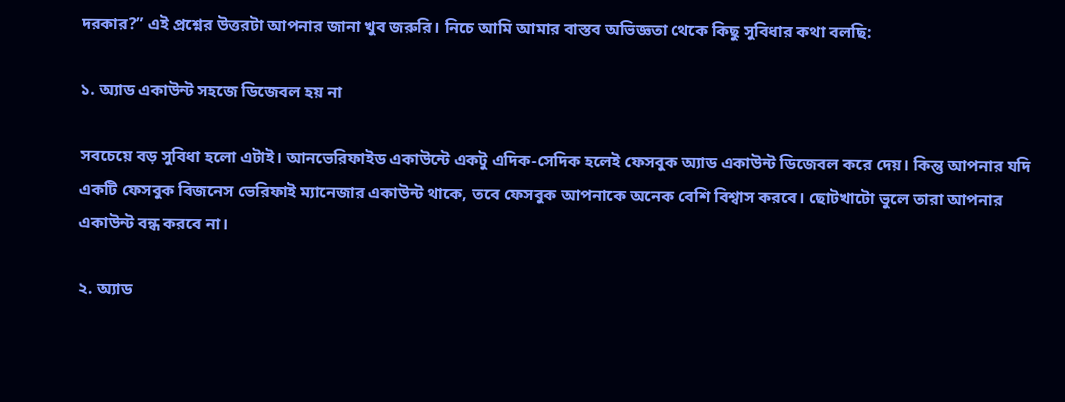দরকার?” এই প্রশ্নের উত্তরটা আপনার জানা খুব জরুরি। নিচে আমি আমার বাস্তব অভিজ্ঞতা থেকে কিছু সুবিধার কথা বলছি:

১. অ্যাড একাউন্ট সহজে ডিজেবল হয় না

সবচেয়ে বড় সুবিধা হলো এটাই। আনভেরিফাইড একাউন্টে একটু এদিক-সেদিক হলেই ফেসবুক অ্যাড একাউন্ট ডিজেবল করে দেয়। কিন্তু আপনার যদি একটি ফেসবুক বিজনেস ভেরিফাই ম্যানেজার একাউন্ট থাকে, তবে ফেসবুক আপনাকে অনেক বেশি বিশ্বাস করবে। ছোটখাটো ভুলে তারা আপনার একাউন্ট বন্ধ করবে না।

২. অ্যাড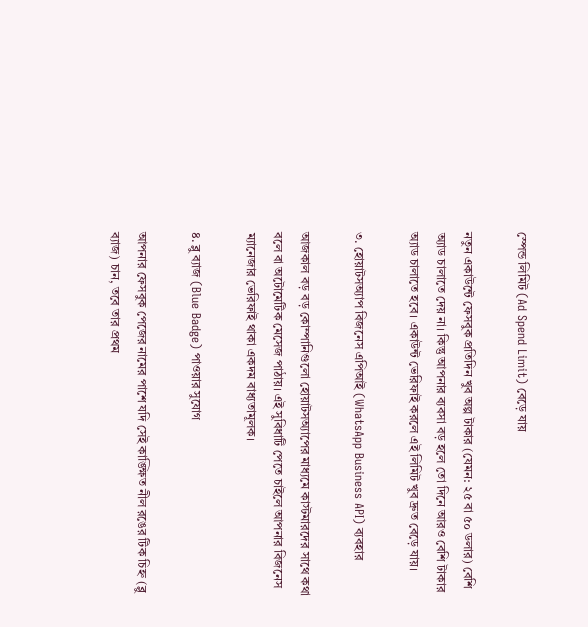স্পেন্ড লিমিট (Ad Spend Limit) বেড়ে যায়

নতুন একাউন্টে ফেসবুক প্রতিদিন খুব অল্প টাকার (যেমন: ২৫ বা ৫০ ডলার) বেশি অ্যাড চালাতে দেয় না। কিন্তু আপনার ব্যবসা বড় হলে তো দিনে আরও বেশি টাকার অ্যাড চালাতে হবে। একাউন্ট ভেরিফাই করলে এই লিমিট খুব দ্রুত বেড়ে যায়।

৩. হোয়াটসঅ্যাপ বিজনেস এপিআই (WhatsApp Business API) ব্যবহার

আজকাল বড় বড় কোম্পানিগুলো হোয়াটসঅ্যাপের মাধ্যমে কাস্টমারদের সাথে কথা বলে বা অটোমেটিক মেসেজ পাঠায়। এই সুবিধাটি পেতে চাইলে আপনার বিজনেস ম্যানেজার ভেরিফাই থাকা একদম বাধ্যতামূলক।

৪. ব্লু ব্যাজ (Blue Badge) পাওয়ার সুযোগ

আপনার ফেসবুক পেজের নামের পাশে যদি সেই কাঙ্ক্ষিত নীল রঙের টিক চিহ্ন (ব্লু ব্যাজ) চান, তবে তার প্রথম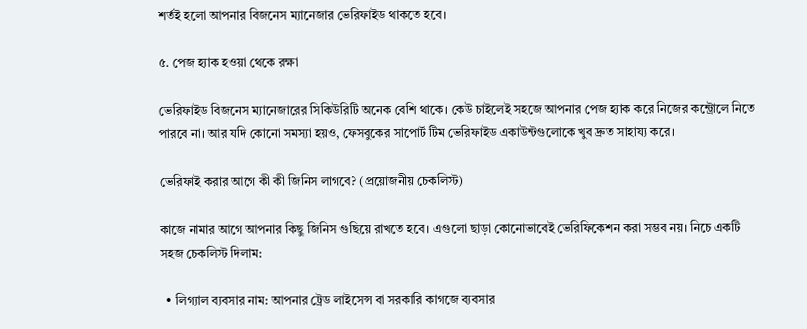শর্তই হলো আপনার বিজনেস ম্যানেজার ভেরিফাইড থাকতে হবে।

৫. পেজ হ্যাক হওয়া থেকে রক্ষা

ভেরিফাইড বিজনেস ম্যানেজারের সিকিউরিটি অনেক বেশি থাকে। কেউ চাইলেই সহজে আপনার পেজ হ্যাক করে নিজের কন্ট্রোলে নিতে পারবে না। আর যদি কোনো সমস্যা হয়ও, ফেসবুকের সাপোর্ট টিম ভেরিফাইড একাউন্টগুলোকে খুব দ্রুত সাহায্য করে।

ভেরিফাই করার আগে কী কী জিনিস লাগবে? (প্রয়োজনীয় চেকলিস্ট)

কাজে নামার আগে আপনার কিছু জিনিস গুছিয়ে রাখতে হবে। এগুলো ছাড়া কোনোভাবেই ভেরিফিকেশন করা সম্ভব নয়। নিচে একটি সহজ চেকলিস্ট দিলাম:

  • লিগ্যাল ব্যবসার নাম: আপনার ট্রেড লাইসেন্স বা সরকারি কাগজে ব্যবসার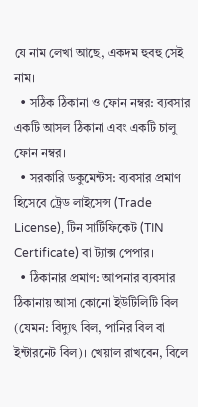যে নাম লেখা আছে, একদম হুবহু সেই নাম।
  • সঠিক ঠিকানা ও ফোন নম্বর: ব্যবসার একটি আসল ঠিকানা এবং একটি চালু ফোন নম্বর।
  • সরকারি ডকুমেন্টস: ব্যবসার প্রমাণ হিসেবে ট্রেড লাইসেন্স (Trade License), টিন সার্টিফিকেট (TIN Certificate) বা ট্যাক্স পেপার।
  • ঠিকানার প্রমাণ: আপনার ব্যবসার ঠিকানায় আসা কোনো ইউটিলিটি বিল (যেমন: বিদ্যুৎ বিল, পানির বিল বা ইন্টারনেট বিল)। খেয়াল রাখবেন, বিলে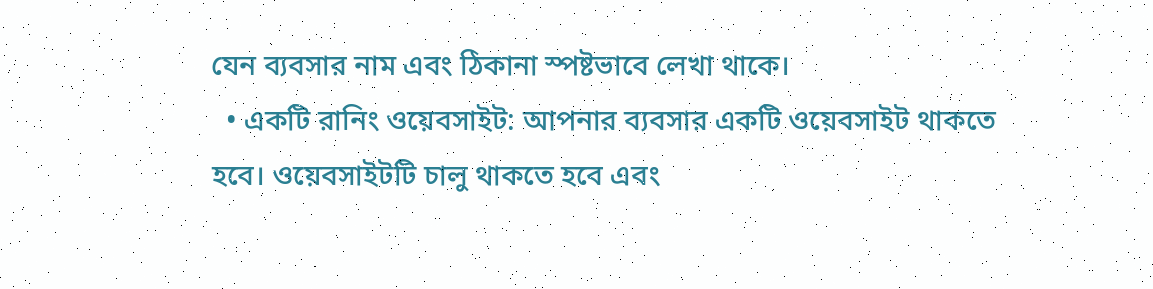যেন ব্যবসার নাম এবং ঠিকানা স্পষ্টভাবে লেখা থাকে।
  • একটি রানিং ওয়েবসাইট: আপনার ব্যবসার একটি ওয়েবসাইট থাকতে হবে। ওয়েবসাইটটি চালু থাকতে হবে এবং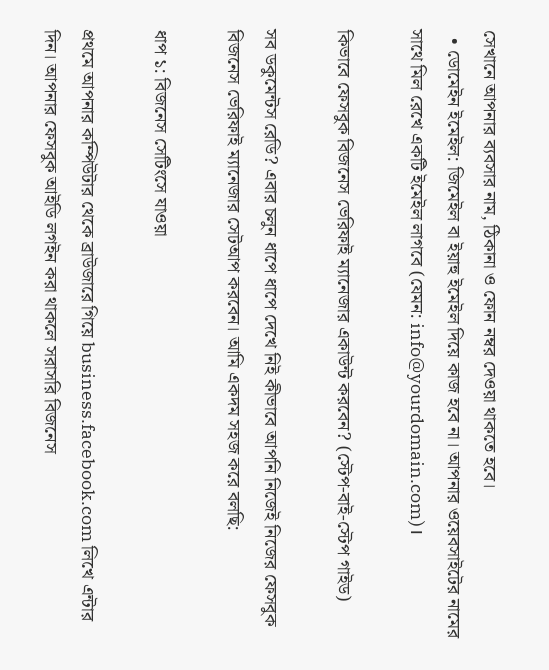সেখানে আপনার ব্যবসার নাম, ঠিকানা ও ফোন নম্বর দেওয়া থাকতে হবে।
  • ডোমেইন ইমেইল: জিমেইল বা ইয়াহু ইমেইল দিয়ে কাজ হবে না। আপনার ওয়েবসাইটের নামের সাথে মিল রেখে একটি ইমেইল লাগবে (যেমন: info@yourdomain.com)।

কিভাবে ফেসবুক বিজনেস ভেরিফাই ম্যানেজার একাউন্ট করবেন? (স্টেপ-বাই-স্টেপ গাইড)

সব ডকুমেন্টস রেডি? এবার চলুন ধাপে ধাপে দেখে নিই কীভাবে আপনি নিজেই নিজের ফেসবুক বিজনেস ভেরিফাই ম্যানেজার সেটআপ করবেন। আমি একদম সহজ করে বলছি:

ধাপ ১: বিজনেস সেটিংসে যাওয়া

প্রথমে আপনার কম্পিউটার থেকে ব্রাউজারে গিয়ে business.facebook.com লিখে এন্টার দিন। আপনার ফেসবুক আইডি লগইন করা থাকলে সরাসরি বিজনেস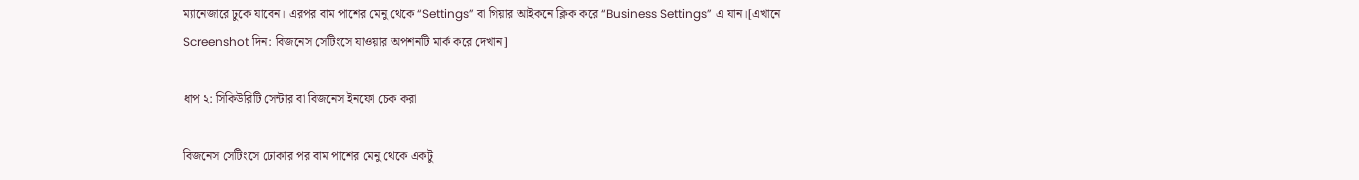ম্যানেজারে ঢুকে যাবেন। এরপর বাম পাশের মেনু থেকে “Settings” বা গিয়ার আইকনে ক্লিক করে “Business Settings” এ যান।[এখানে Screenshot দিন: বিজনেস সেটিংসে যাওয়ার অপশনটি মার্ক করে দেখান]

ধাপ ২: সিকিউরিটি সেন্টার বা বিজনেস ইনফো চেক করা

বিজনেস সেটিংসে ঢোকার পর বাম পাশের মেনু থেকে একটু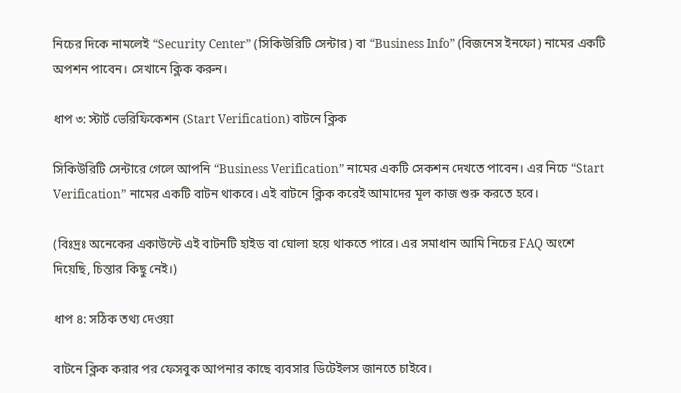নিচের দিকে নামলেই “Security Center” (সিকিউরিটি সেন্টার) বা “Business Info” (বিজনেস ইনফো) নামের একটি অপশন পাবেন। সেখানে ক্লিক করুন।

ধাপ ৩: স্টার্ট ভেরিফিকেশন (Start Verification) বাটনে ক্লিক

সিকিউরিটি সেন্টারে গেলে আপনি “Business Verification” নামের একটি সেকশন দেখতে পাবেন। এর নিচে “Start Verification” নামের একটি বাটন থাকবে। এই বাটনে ক্লিক করেই আমাদের মূল কাজ শুরু করতে হবে।

(বিঃদ্রঃ অনেকের একাউন্টে এই বাটনটি হাইড বা ঘোলা হয়ে থাকতে পারে। এর সমাধান আমি নিচের FAQ অংশে দিয়েছি, চিন্তার কিছু নেই।)

ধাপ ৪: সঠিক তথ্য দেওয়া

বাটনে ক্লিক করার পর ফেসবুক আপনার কাছে ব্যবসার ডিটেইলস জানতে চাইবে।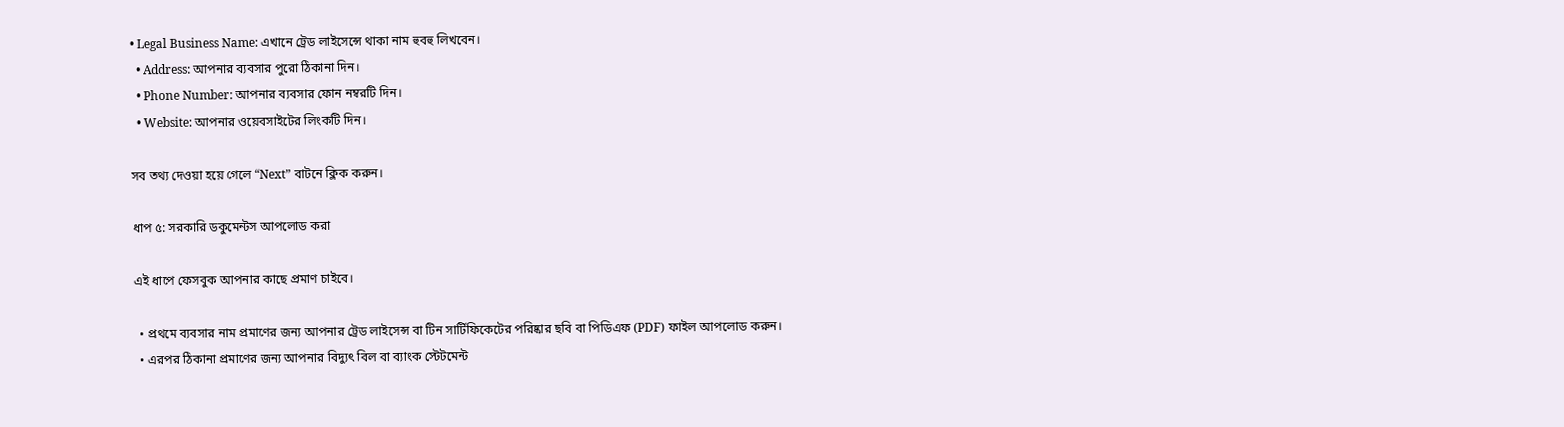• Legal Business Name: এখানে ট্রেড লাইসেন্সে থাকা নাম হুবহু লিখবেন।
  • Address: আপনার ব্যবসার পুরো ঠিকানা দিন।
  • Phone Number: আপনার ব্যবসার ফোন নম্বরটি দিন।
  • Website: আপনার ওয়েবসাইটের লিংকটি দিন।

সব তথ্য দেওয়া হয়ে গেলে “Next” বাটনে ক্লিক করুন।

ধাপ ৫: সরকারি ডকুমেন্টস আপলোড করা

এই ধাপে ফেসবুক আপনার কাছে প্রমাণ চাইবে।

  • প্রথমে ব্যবসার নাম প্রমাণের জন্য আপনার ট্রেড লাইসেন্স বা টিন সার্টিফিকেটের পরিষ্কার ছবি বা পিডিএফ (PDF) ফাইল আপলোড করুন।
  • এরপর ঠিকানা প্রমাণের জন্য আপনার বিদ্যুৎ বিল বা ব্যাংক স্টেটমেন্ট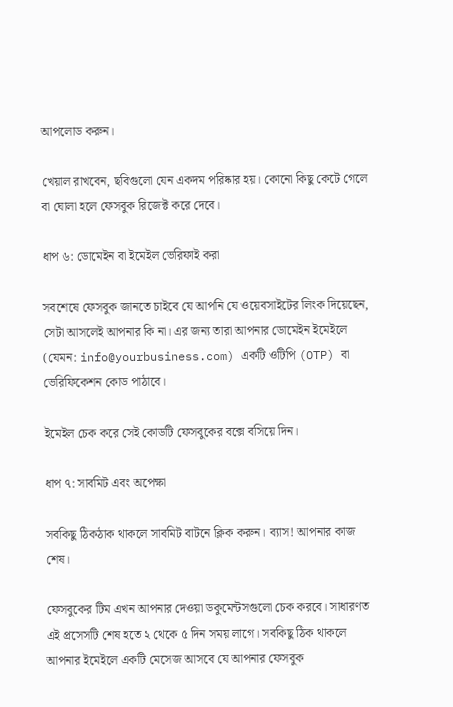আপলোড করুন।

খেয়াল রাখবেন, ছবিগুলো যেন একদম পরিষ্কার হয়। কোনো কিছু কেটে গেলে বা ঘোলা হলে ফেসবুক রিজেক্ট করে দেবে।

ধাপ ৬: ডোমেইন বা ইমেইল ভেরিফাই করা

সবশেষে ফেসবুক জানতে চাইবে যে আপনি যে ওয়েবসাইটের লিংক দিয়েছেন, সেটা আসলেই আপনার কি না। এর জন্য তারা আপনার ডোমেইন ইমেইলে (যেমন: info@yourbusiness.com) একটি ওটিপি (OTP) বা ভেরিফিকেশন কোড পাঠাবে।

ইমেইল চেক করে সেই কোডটি ফেসবুকের বক্সে বসিয়ে দিন।

ধাপ ৭: সাবমিট এবং অপেক্ষা

সবকিছু ঠিকঠাক থাকলে সাবমিট বাটনে ক্লিক করুন। ব্যাস! আপনার কাজ শেষ।

ফেসবুকের টিম এখন আপনার দেওয়া ডকুমেন্টসগুলো চেক করবে। সাধারণত এই প্রসেসটি শেষ হতে ২ থেকে ৫ দিন সময় লাগে। সবকিছু ঠিক থাকলে আপনার ইমেইলে একটি মেসেজ আসবে যে আপনার ফেসবুক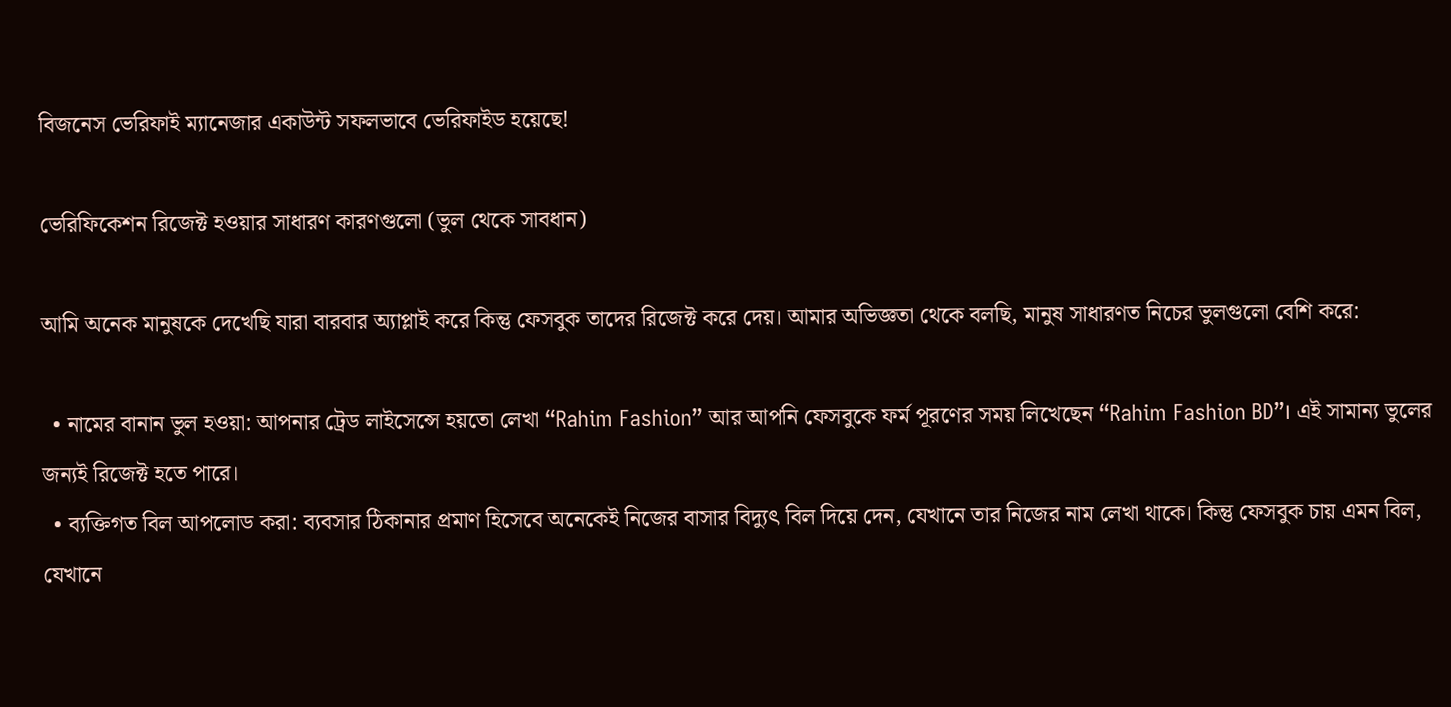বিজনেস ভেরিফাই ম্যানেজার একাউন্ট সফলভাবে ভেরিফাইড হয়েছে!

ভেরিফিকেশন রিজেক্ট হওয়ার সাধারণ কারণগুলো (ভুল থেকে সাবধান)

আমি অনেক মানুষকে দেখেছি যারা বারবার অ্যাপ্লাই করে কিন্তু ফেসবুক তাদের রিজেক্ট করে দেয়। আমার অভিজ্ঞতা থেকে বলছি, মানুষ সাধারণত নিচের ভুলগুলো বেশি করে:

  • নামের বানান ভুল হওয়া: আপনার ট্রেড লাইসেন্সে হয়তো লেখা “Rahim Fashion” আর আপনি ফেসবুকে ফর্ম পূরণের সময় লিখেছেন “Rahim Fashion BD”। এই সামান্য ভুলের জন্যই রিজেক্ট হতে পারে।
  • ব্যক্তিগত বিল আপলোড করা: ব্যবসার ঠিকানার প্রমাণ হিসেবে অনেকেই নিজের বাসার বিদ্যুৎ বিল দিয়ে দেন, যেখানে তার নিজের নাম লেখা থাকে। কিন্তু ফেসবুক চায় এমন বিল, যেখানে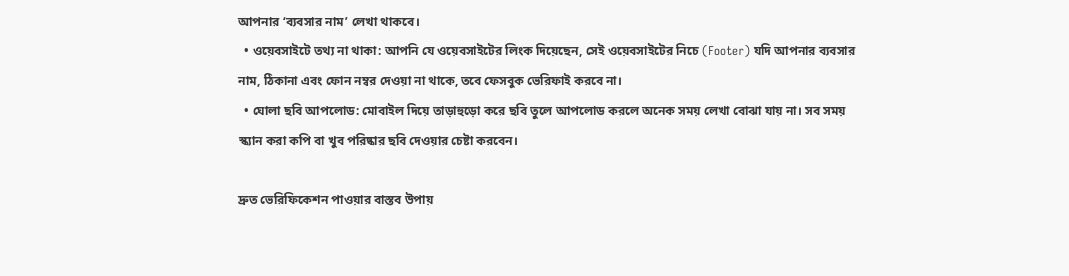আপনার ‘ব্যবসার নাম’ লেখা থাকবে।
  • ওয়েবসাইটে তথ্য না থাকা: আপনি যে ওয়েবসাইটের লিংক দিয়েছেন, সেই ওয়েবসাইটের নিচে (Footer) যদি আপনার ব্যবসার নাম, ঠিকানা এবং ফোন নম্বর দেওয়া না থাকে, তবে ফেসবুক ভেরিফাই করবে না।
  • ঘোলা ছবি আপলোড: মোবাইল দিয়ে তাড়াহুড়ো করে ছবি তুলে আপলোড করলে অনেক সময় লেখা বোঝা যায় না। সব সময় স্ক্যান করা কপি বা খুব পরিষ্কার ছবি দেওয়ার চেষ্টা করবেন।

দ্রুত ভেরিফিকেশন পাওয়ার বাস্তব উপায়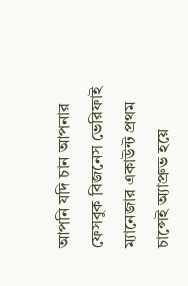আপনি যদি চান আপনার ফেসবুক বিজনেস ভেরিফাই ম্যানেজার একাউন্ট প্রথম চান্সেই অ্যাপ্রুভ হয়ে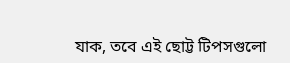যাক, তবে এই ছোট্ট টিপসগুলো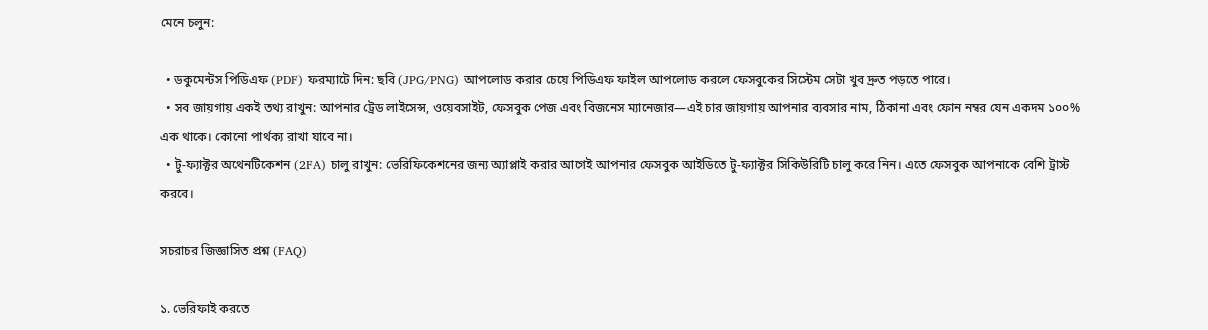মেনে চলুন:

  • ডকুমেন্টস পিডিএফ (PDF) ফরম্যাটে দিন: ছবি (JPG/PNG) আপলোড করার চেয়ে পিডিএফ ফাইল আপলোড করলে ফেসবুকের সিস্টেম সেটা খুব দ্রুত পড়তে পারে।
  • সব জায়গায় একই তথ্য রাখুন: আপনার ট্রেড লাইসেন্স, ওয়েবসাইট, ফেসবুক পেজ এবং বিজনেস ম্যানেজার—এই চার জায়গায় আপনার ব্যবসার নাম, ঠিকানা এবং ফোন নম্বর যেন একদম ১০০% এক থাকে। কোনো পার্থক্য রাখা যাবে না।
  • টু-ফ্যাক্টর অথেনটিকেশন (2FA) চালু রাখুন: ভেরিফিকেশনের জন্য অ্যাপ্লাই করার আগেই আপনার ফেসবুক আইডিতে টু-ফ্যাক্টর সিকিউরিটি চালু করে নিন। এতে ফেসবুক আপনাকে বেশি ট্রাস্ট করবে।

সচরাচর জিজ্ঞাসিত প্রশ্ন (FAQ)

১. ভেরিফাই করতে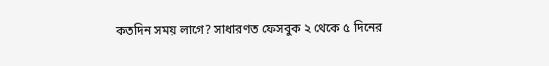কতদিন সময় লাগে? সাধারণত ফেসবুক ২ থেকে ৫ দিনের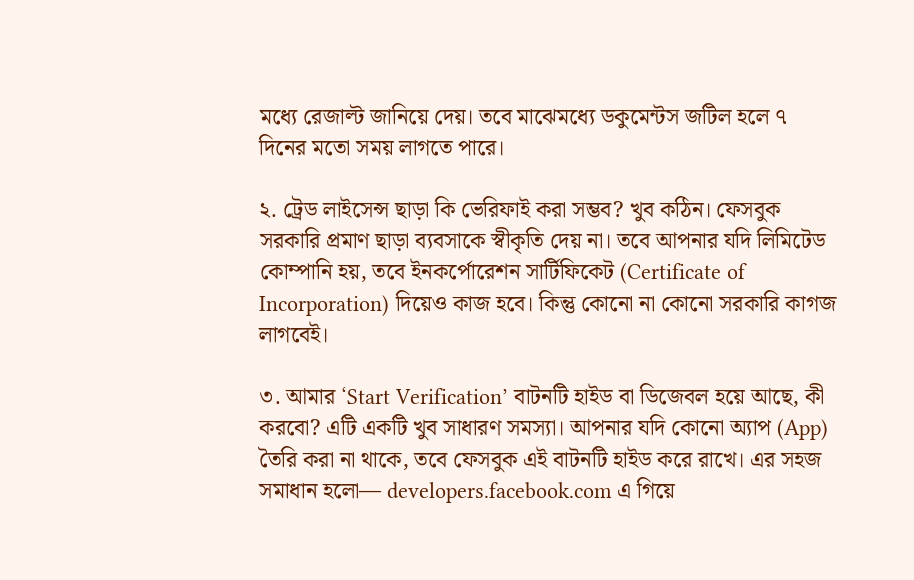মধ্যে রেজাল্ট জানিয়ে দেয়। তবে মাঝেমধ্যে ডকুমেন্টস জটিল হলে ৭ দিনের মতো সময় লাগতে পারে।

২. ট্রেড লাইসেন্স ছাড়া কি ভেরিফাই করা সম্ভব? খুব কঠিন। ফেসবুক সরকারি প্রমাণ ছাড়া ব্যবসাকে স্বীকৃতি দেয় না। তবে আপনার যদি লিমিটেড কোম্পানি হয়, তবে ইনকর্পোরেশন সার্টিফিকেট (Certificate of Incorporation) দিয়েও কাজ হবে। কিন্তু কোনো না কোনো সরকারি কাগজ লাগবেই।

৩. আমার ‘Start Verification’ বাটনটি হাইড বা ডিজেবল হয়ে আছে, কী করবো? এটি একটি খুব সাধারণ সমস্যা। আপনার যদি কোনো অ্যাপ (App) তৈরি করা না থাকে, তবে ফেসবুক এই বাটনটি হাইড করে রাখে। এর সহজ সমাধান হলো— developers.facebook.com এ গিয়ে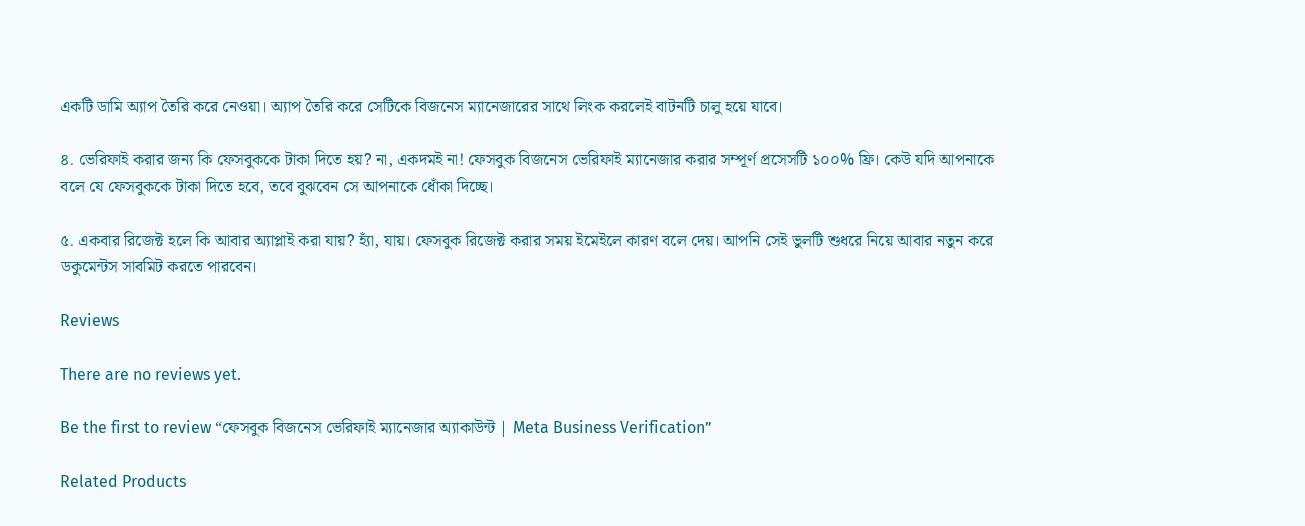একটি ডামি অ্যাপ তৈরি করে নেওয়া। অ্যাপ তৈরি করে সেটিকে বিজনেস ম্যানেজারের সাথে লিংক করলেই বাটনটি চালু হয়ে যাবে।

৪. ভেরিফাই করার জন্য কি ফেসবুককে টাকা দিতে হয়? না, একদমই না! ফেসবুক বিজনেস ভেরিফাই ম্যানেজার করার সম্পূর্ণ প্রসেসটি ১০০% ফ্রি। কেউ যদি আপনাকে বলে যে ফেসবুককে টাকা দিতে হবে, তবে বুঝবেন সে আপনাকে ধোঁকা দিচ্ছে।

৫. একবার রিজেক্ট হলে কি আবার অ্যাপ্লাই করা যায়? হ্যাঁ, যায়। ফেসবুক রিজেক্ট করার সময় ইমেইলে কারণ বলে দেয়। আপনি সেই ভুলটি শুধরে নিয়ে আবার নতুন করে ডকুমেন্টস সাবমিট করতে পারবেন।

Reviews

There are no reviews yet.

Be the first to review “ফেসবুক বিজনেস ভেরিফাই ম্যানেজার অ্যাকাউন্ট | Meta Business Verification”

Related Products